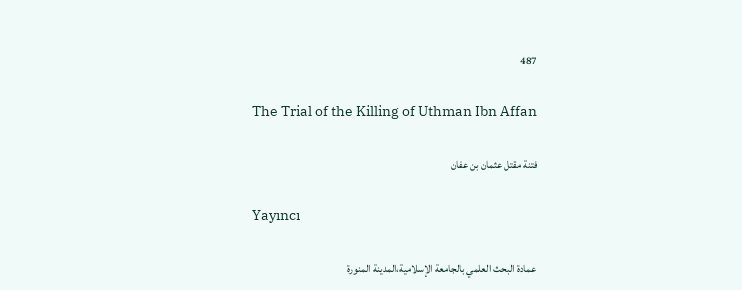487

The Trial of the Killing of Uthman Ibn Affan

فتنة مقتل عثمان بن عفان

Yayıncı

عمادة البحث العلمي بالجامعة الإسلامية،المدينة المنورة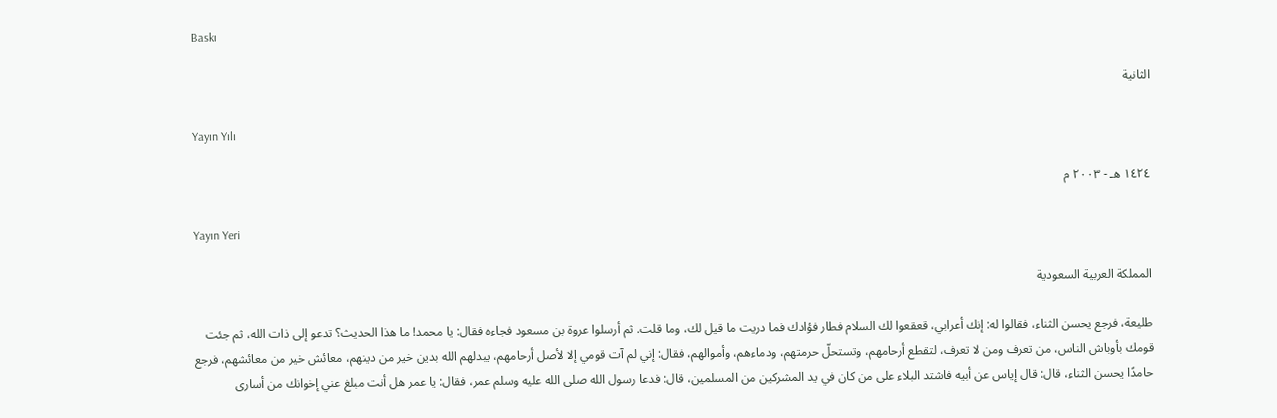Baskı

الثانية

Yayın Yılı

١٤٢٤ هـ - ٢٠٠٣ م

Yayın Yeri

المملكة العربية السعودية

طليعة، فرجع يحسن الثناء، فقالوا له: إنك أعرابي، قعقعوا لك السلام فطار فؤادك فما دريت ما قيل لك، وما قلت. ثم أرسلوا عروة بن مسعود فجاءه فقال: يا محمد! ما هذا الحديث؟ تدعو إلى ذات الله، ثم جئت قومك بأوباش الناس، من تعرف ومن لا تعرف، لتقطع أرحامهم، وتستحلّ حرمتهم، ودماءهم، وأموالهم، فقال: إني لم آت قومي إلا لأصل أرحامهم، يبدلهم الله بدين خير من دينهم، معائش خير من معائشهم، فرجع حامدًا يحسن الثناء، قال: قال إياس عن أبيه فاشتد البلاء على من كان في يد المشركين من المسلمين، قال: فدعا رسول الله صلى الله عليه وسلم عمر، فقال: يا عمر هل أنت مبلغ عني إخوانك من أسارى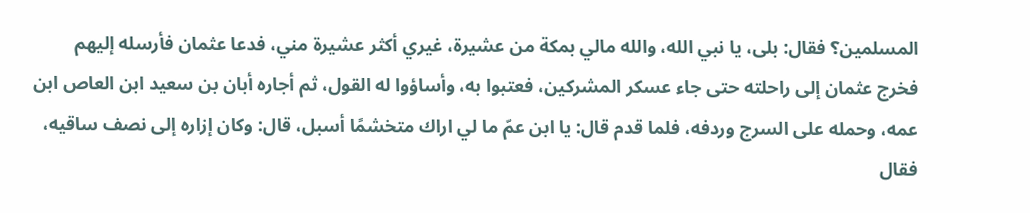المسلمين؟ فقال: بلى، يا نبي الله، والله مالي بمكة من عشيرة، غيري أكثر عشيرة مني، فدعا عثمان فأرسله إليهم فخرج عثمان إلى راحلته حتى جاء عسكر المشركين، فعتبوا به، وأساؤوا له القول، ثم أجاره أبان بن سعيد ابن العاص ابن عمه، وحمله على السرج وردفه، فلما قدم قال: يا ابن عمّ ما لي اراك متخشمًا أسبل، قال: وكان إزاره إلى نصف ساقيه، فقال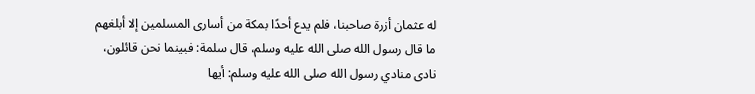له عثمان أزرة صاحبنا، فلم يدع أحدًا بمكة من أسارى المسلمين إلا أبلغهم ما قال رسول الله صلى الله عليه وسلم، قال سلمة: فبينما نحن قائلون، نادى منادي رسول الله صلى الله عليه وسلم: أيها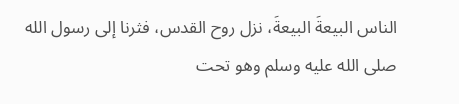الناس البيعةَ البيعةَ، نزل روح القدس، فثرنا إلى رسول الله صلى الله عليه وسلم وهو تحت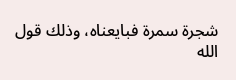شجرة سمرة فبايعناه، وذلك قول الله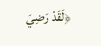﴿لَقَدْ رَضِيَ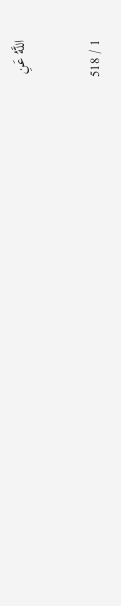اللَّهُ عَنِ

1 / 518